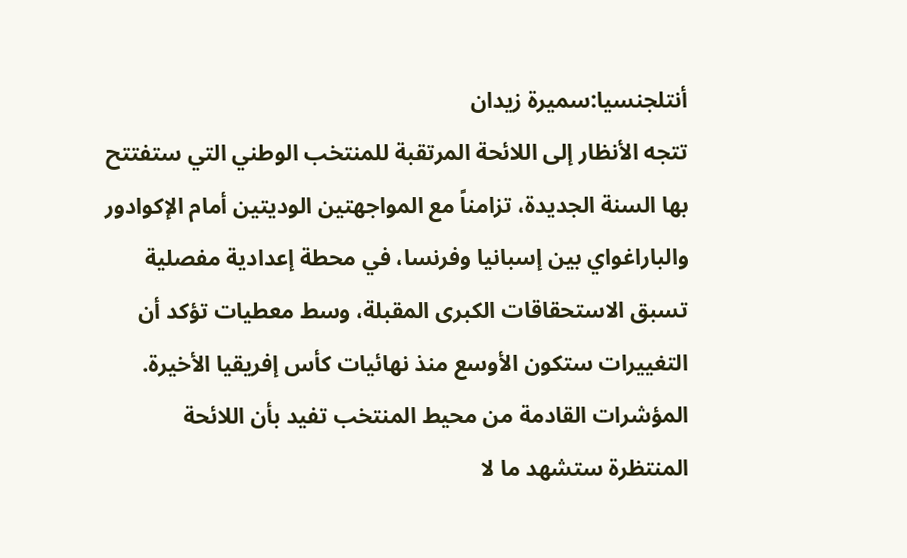أنتلجنسيا:سميرة زيدان
تتجه الأنظار إلى اللائحة المرتقبة للمنتخب الوطني التي ستفتتح بها السنة الجديدة، تزامناً مع المواجهتين الوديتين أمام الإكوادور والباراغواي بين إسبانيا وفرنسا، في محطة إعدادية مفصلية تسبق الاستحقاقات الكبرى المقبلة، وسط معطيات تؤكد أن التغييرات ستكون الأوسع منذ نهائيات كأس إفريقيا الأخيرة.
المؤشرات القادمة من محيط المنتخب تفيد بأن اللائحة المنتظرة ستشهد ما لا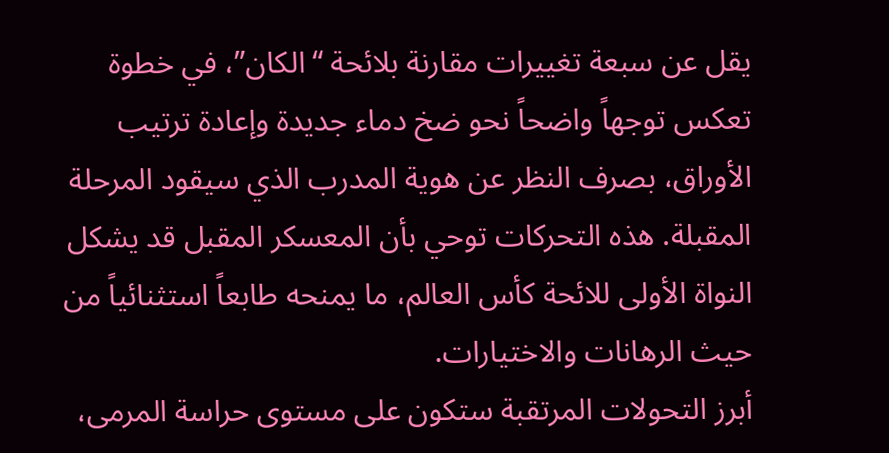يقل عن سبعة تغييرات مقارنة بلائحة “الكان”، في خطوة تعكس توجهاً واضحاً نحو ضخ دماء جديدة وإعادة ترتيب الأوراق، بصرف النظر عن هوية المدرب الذي سيقود المرحلة المقبلة. هذه التحركات توحي بأن المعسكر المقبل قد يشكل النواة الأولى للائحة كأس العالم، ما يمنحه طابعاً استثنائياً من حيث الرهانات والاختيارات.
أبرز التحولات المرتقبة ستكون على مستوى حراسة المرمى،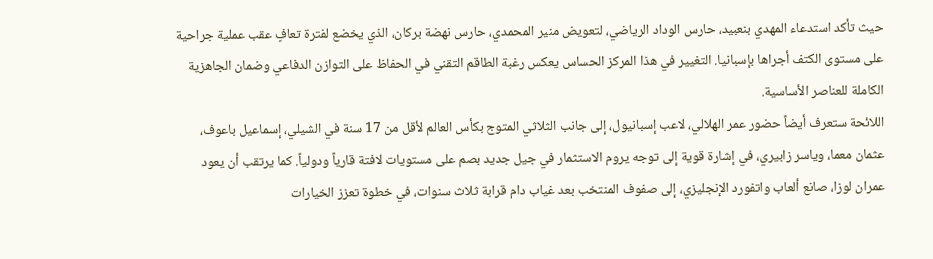حيث تأكد استدعاء المهدي بنعبيد، حارس الوداد الرياضي، لتعويض منير المحمدي، حارس نهضة بركان، الذي يخضع لفترة تعافٍ عقب عملية جراحية على مستوى الكتف أجراها بإسبانيا. التغيير في هذا المركز الحساس يعكس رغبة الطاقم التقني في الحفاظ على التوازن الدفاعي وضمان الجاهزية الكاملة للعناصر الأساسية.
اللائحة ستعرف أيضاً حضور عمر الهلالي، لاعب إسبانيول، إلى جانب الثلاثي المتوج بكأس العالم لأقل من 17 سنة في الشيلي، إسماعيل باعوف، عثمان معما، وياسر زابيري، في إشارة قوية إلى توجه يروم الاستثمار في جيل جديد بصم على مستويات لافتة قارياً ودولياً. كما يرتقب أن يعود عمران لوزا، صانع ألعاب واتفورد الإنجليزي، إلى صفوف المنتخب بعد غياب دام قرابة ثلاث سنوات، في خطوة تعزز الخيارات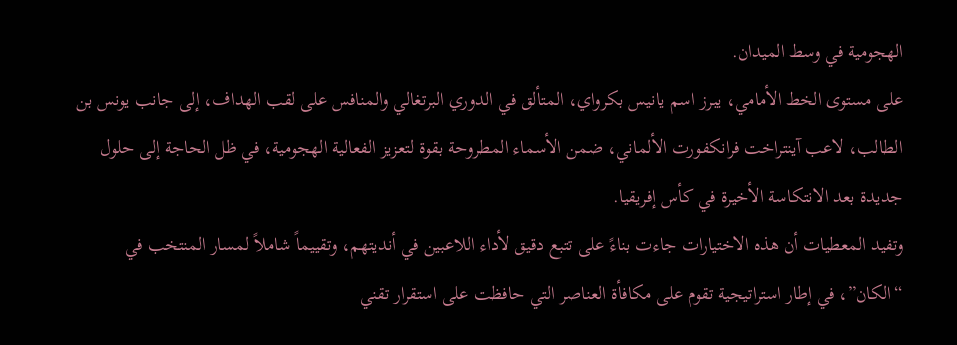الهجومية في وسط الميدان.
على مستوى الخط الأمامي، يبرز اسم يانيس بكرواي، المتألق في الدوري البرتغالي والمنافس على لقب الهداف، إلى جانب يونس بن الطالب، لاعب آينتراخت فرانكفورت الألماني، ضمن الأسماء المطروحة بقوة لتعزيز الفعالية الهجومية، في ظل الحاجة إلى حلول جديدة بعد الانتكاسة الأخيرة في كأس إفريقيا.
وتفيد المعطيات أن هذه الاختيارات جاءت بناءً على تتبع دقيق لأداء اللاعبين في أنديتهم، وتقييماً شاملاً لمسار المنتخب في “الكان”، في إطار استراتيجية تقوم على مكافأة العناصر التي حافظت على استقرار تقني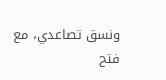ونسق تصاعدي، مع فتح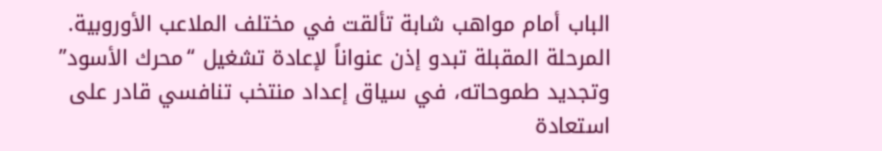الباب أمام مواهب شابة تألقت في مختلف الملاعب الأوروبية.
المرحلة المقبلة تبدو إذن عنواناً لإعادة تشغيل “محرك الأسود” وتجديد طموحاته، في سياق إعداد منتخب تنافسي قادر على استعادة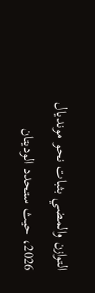التوازن والمضي بثبات نحو مونديال 2026، حيث ستحدد الوديتان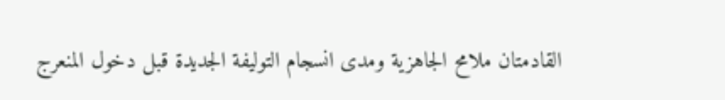القادمتان ملامح الجاهزية ومدى انسجام التوليفة الجديدة قبل دخول المنعرج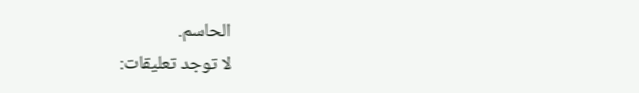الحاسم.
لا توجد تعليقات: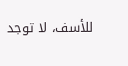للأسف، لا توجد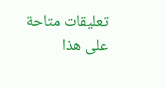تعليقات متاحة على هذا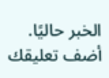الخبر حاليًا.
أضف تعليقك